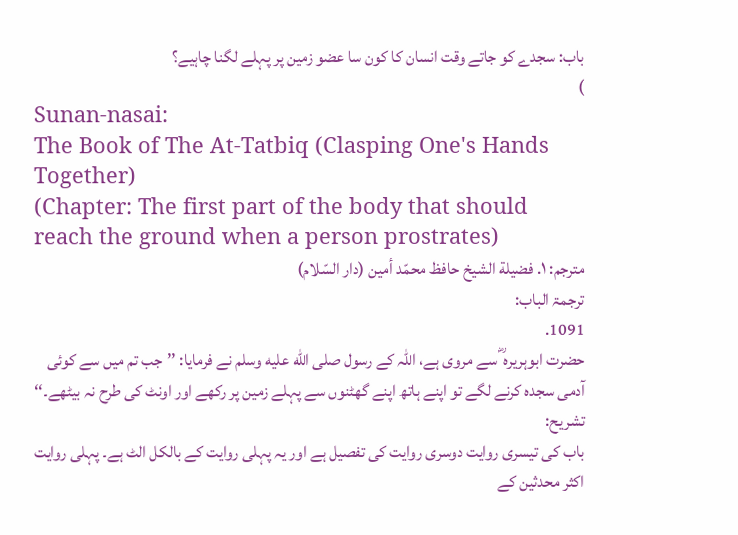باب: سجدے کو جاتے وقت انسان کا کون سا عضو زمین پر پہلے لگنا چاہیے؟
)
Sunan-nasai:
The Book of The At-Tatbiq (Clasping One's Hands Together)
(Chapter: The first part of the body that should reach the ground when a person prostrates)
مترجم: ١. فضيلة الشيخ حافظ محمّد أمين (دار السّلام)
ترجمۃ الباب:
1091.
حضرت ابوہریرہ ؓ سے مروی ہے، اللہ کے رسول صلى الله عليه وسلم نے فرمایا: ’’جب تم میں سے کوئی آدمی سجدہ کرنے لگے تو اپنے ہاتھ اپنے گھٹنوں سے پہلے زمین پر رکھے اور اونٹ کی طرح نہ بیٹھے۔‘‘
تشریح:
باب کی تیسری روایت دوسری روایت کی تفصیل ہے اور یہ پہلی روایت کے بالکل الٹ ہے۔ پہلی روایت اکثر محدثین کے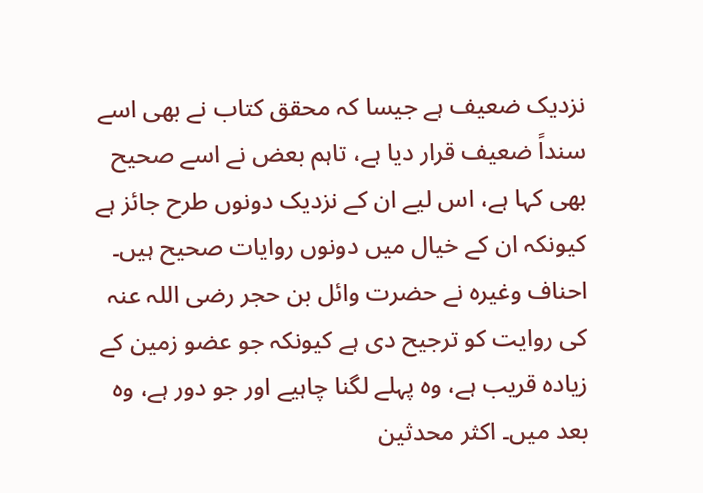نزدیک ضعیف ہے جیسا کہ محقق کتاب نے بھی اسے سنداً ضعیف قرار دیا ہے، تاہم بعض نے اسے صحیح بھی کہا ہے، اس لیے ان کے نزدیک دونوں طرح جائز ہے کیونکہ ان کے خیال میں دونوں روایات صحیح ہیں۔ احناف وغیرہ نے حضرت وائل بن حجر رضی اللہ عنہ کی روایت کو ترجیح دی ہے کیونکہ جو عضو زمین کے زیادہ قریب ہے، وہ پہلے لگنا چاہیے اور جو دور ہے، وہ بعد میں۔ اکثر محدثین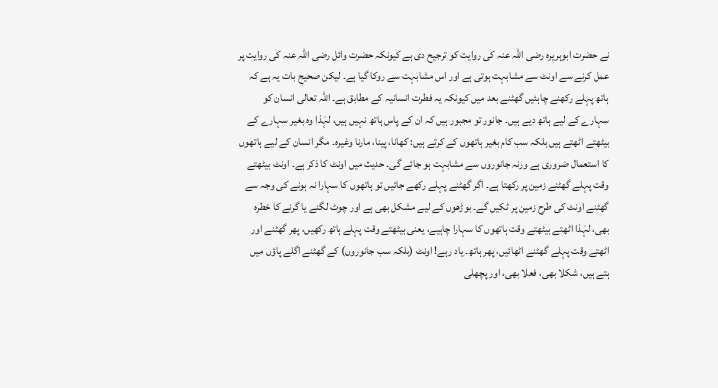نے حضرت ابوہریرہ رضی اللہ عنہ کی روایت کو ترجیح دی ہے کیونکہ حضرت وائل رضی اللہ عنہ کی روایت پر عمل کرنے سے اونٹ سے مشابہت ہوتی ہے اور اس مشابہت سے روکا گیا ہے۔ لیکن صحیح بات یہ ہے کہ ہاتھ پہلے رکھنے چاہئیں گھٹنے بعد میں کیونکہ یہ فطرت انسانیہ کے مطابق ہے۔ اللہ تعالی انسان کو سہارے کے لیے ہاتھ دیے ہیں۔ جانور تو مجبور ہیں کہ ان کے پاس ہاتھ نہیں ہیں، لہٰذا وہ بغیر سہارے کے بیٹھتے اٹھتے ہیں بلکہ سب کام بغیر ہاتھوں کے کرتے ہیں: کھانا، پینا، مارنا وغیرہ۔ مگر انسان کے لیے ہاتھوں کا استعمال ضروری ہے ورنہ جانوروں سے مشابہت ہو جائے گی۔ حدیث میں اونٹ کا ذکر ہے۔ اونٹ بیٹھتے وقت پہلے گھٹنے زمین پر رکھتا ہے۔ اگر گھٹنے پہلے رکھے جائیں تو ہاتھوں کا سہارا نہ ہونے کی وجہ سے گھٹنے اونٹ کی طرح زمین پر ٹکیں گے۔ بوڑھوں کے لیے مشکل بھی ہے اور چوٹ لگنے یا گرنے کا خطرہ بھی، لہٰذا اٹھتے بیٹھتے وقت ہاتھوں کا سہارا چاہیے، یعنی بیٹھتے وقت پہلے ہاتھ رکھیں، پھر گھٹنے اور اٹھتے وقت پہلے گھٹنے اٹھائیں، پھر ہاتھ۔ یاد رہے! اونٹ (بلکہ سب جانوروں) کے گھٹنے اگلے پاؤں میں ہتے ہیں، شکلا بھی، فعلا بھی، اور پچھلی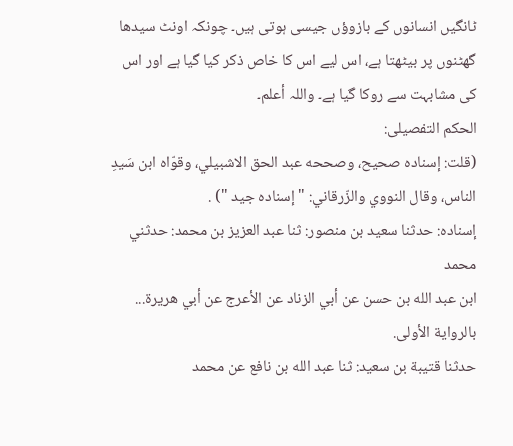ٹانگیں انسانوں کے بازوؤں جیسی ہوتی ہیں۔ چونکہ اونٹ سیدھا گھٹنوں پر بیٹھتا ہے، اس لیے اس کا خاص ذکر کیا گیا ہے اور اس کی مشابہت سے روکا گیا ہے۔ واللہ أعلم۔
الحکم التفصیلی:
(قلت: إسناده صحيح، وصححه عبد الحق الاشبيلي، وقوّاه ابن سَيدِ
الناس، وقال النووي والزّرقاني: " إسناده جيد ") .
إسناده: حدثنا سعيد بن منصور: ثنا عبد العزيز بن محمد: حدثني محمد
ابن عبد الله بن حسن عن أبي الزناد عن الأعرج عن أبي هريرة... بالرواية الأولى.
حدثنا قتيبة بن سعيد: ثنا عبد الله بن نافع عن محمد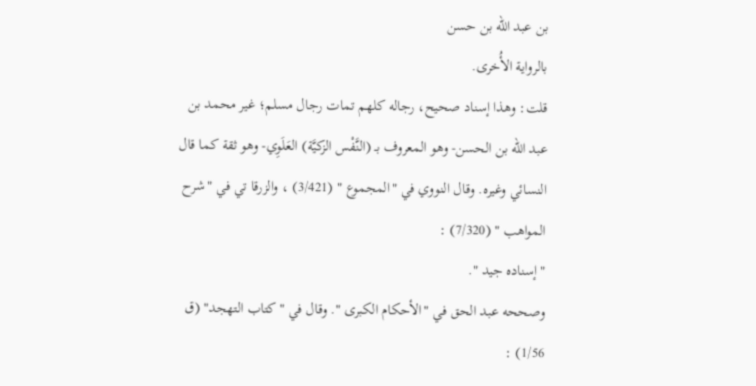بن عبد الله بن حسن
بالرواية الأُخرى.
قلت: وهذا إسناد صحيح، رجاله كلهم تمات رجال مسلم؛ غير محمد بن
عبد الله بن الحسن- وهو المعروف بـ (النَّفْس الزكيَّة) العَلَوِي- وهو ثقة كما قال
النسائي وغيره. وقال النووي في "المجموع " (3/421) ، والزرقا تي في "شرح
المواهب " (7/320) :
" إسناده جيد ".
وصححه عبد الحق في "الأحكام الكبرى ". وقال في "كتاب التهجد" (ق
1/56) :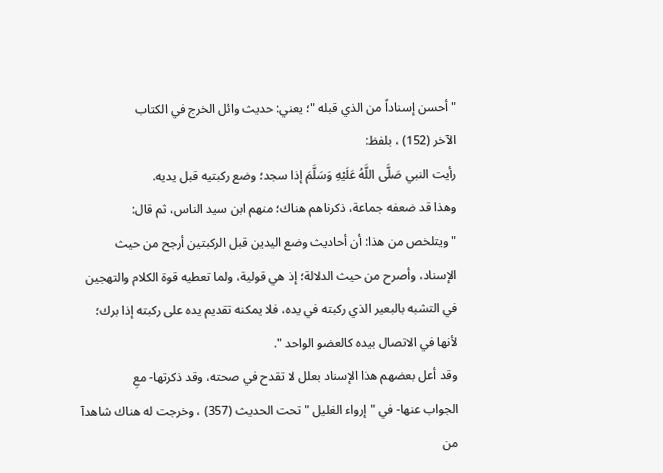" أحسن إسناداً من الذي قبله "؛ يعني: حديث وائل الخرج في الكتاب
الآخر (152) ، بلفظ:
رأيت النبي صَلَّى اللَّهُ عَلَيْهِ وَسَلَّمَ إذا سجد؛ وضع ركبتيه قبل يديه.
وهذا قد ضعفه جماعة، ذكرناهم هناك؛ منهم ابن سيد الناس، ثم قال:
" ويتلخص من هذا: أن أحاديث وضع اليدين قبل الركبتين أرجح من حيث
الإسناد، وأصرح من حيث الدلالة؛ إذ هي قولية، ولما تعطيه قوة الكلام والتهجين
في التشبه بالبعير الذي ركبته في يده، فلا يمكنه تقديم يده على ركبته إذا برك؛
لأنها في الاتصال بيده كالعضو الواحد ".
وقد أعل بعضهم هذا الإسناد بعلل لا تقدح في صحته، وقد ذكرتها- معِ
الجواب عنها- في "إرواء الغليل " تحت الحديث (357) ، وخرجت له هناك شاهدآ
من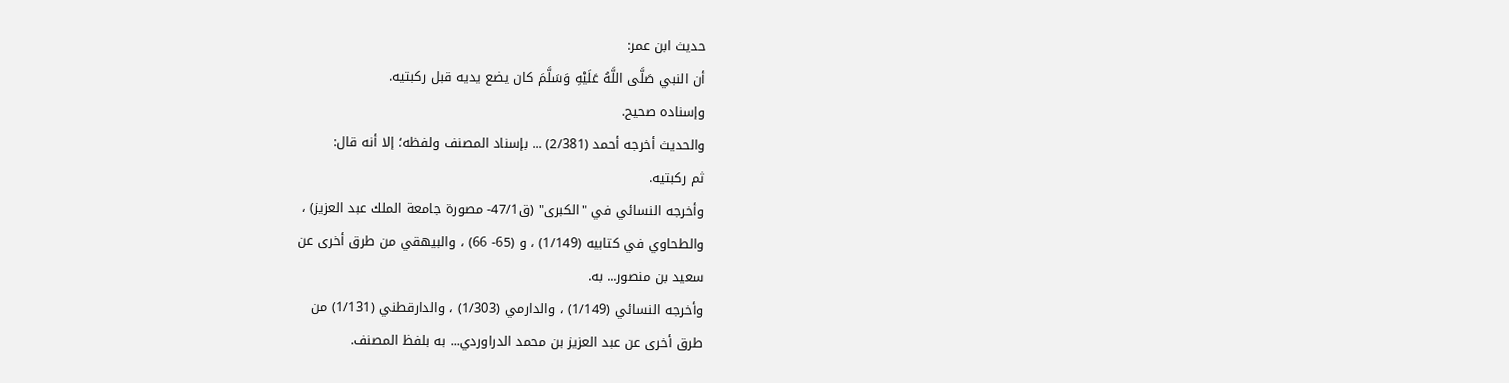حديث ابن عمر:
أن النبي صَلَّى اللَّهُ عَلَيْهِ وَسَلَّمَ كان يضع يديه قبل ركبتيه.
وإسناده صحيح.
والحديث أخرجه أحمد (2/381) ... بإسناد المصنف ولفظه؛ إلا أنه قال:
ثم ركبتيه.
وأخرجه النسائي في "الكبرى" (ق47/1- مصورة جامعة الملك عبد العزيز) ،
والطحاوي في كتابيه (1/149) ، و (65- 66) ، والبيهقي من طرق أخرى عن
سعيد بن منصور... به.
وأخرجه النسائي (1/149) ، والدارمي (1/303) ، والدارقطني (1/131) من
طرق أخرى عن عبد العزيز بن محمد الدراوردي... به بلفظ المصنف.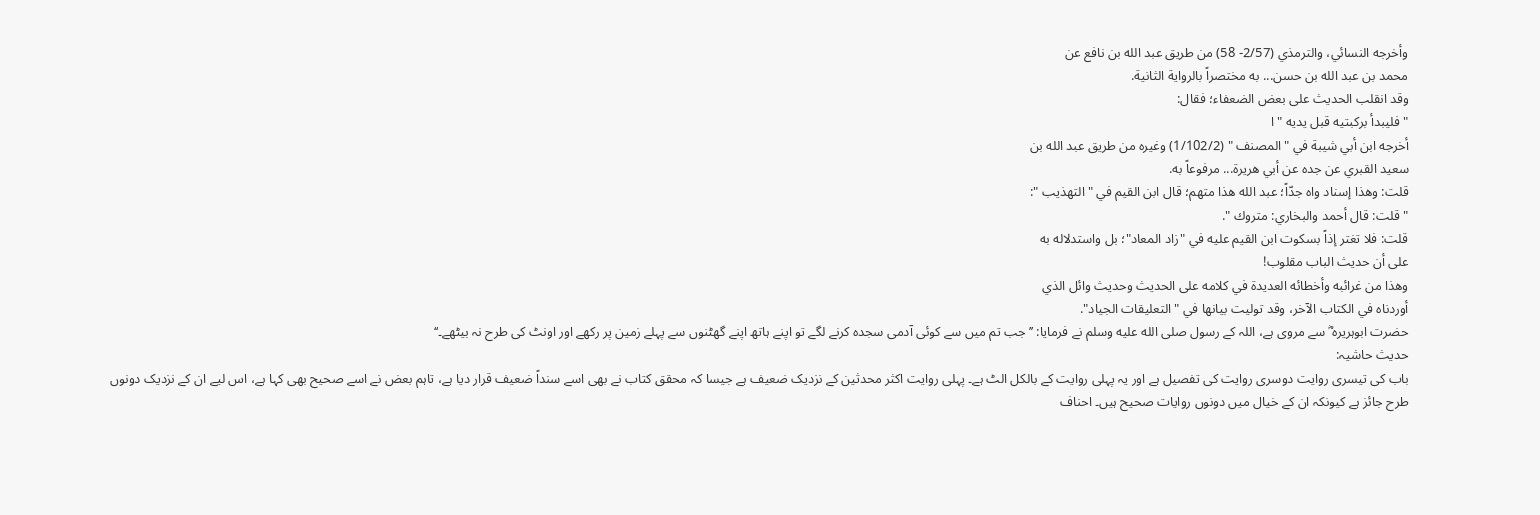وأخرجه النسائي، والترمذي (2/57- 58) من طريق عبد الله بن نافع عن
محمد بن عبد الله بن حسن... به مختصراً بالرواية الثانية.
وقد انقلب الحديث على بعض الضعفاء؛ فقال:
" فليبدأ بركبتيه قبل يديه " ا
أخرجه ابن أبي شيبة في "المصنف " (1/102/2) وغيره من طريق عبد الله بن
سعيد القبري عن جده عن أبي هريرة... مرفوعاً به.
قلت: وهذا إسناد واه جدّاً؛ عبد الله هذا متهم؛ قال ابن القيم في "التهذيب ":
" قلت: قال أحمد والبخاري: متروك ".
قلت: فلا تغتر إذاً بسكوت ابن القيم عليه في "زاد المعاد"؛ بل واستدلاله به
على أن حديث الباب مقلوب!
وهذا من غرائبه وأخطائه العديدة في كلامه على الحديث وحديث وائل الذي
أوردناه في الكتاب الآخر، وقد توليت بيانها في "التعليقات الجياد".
حضرت ابوہریرہ ؓ سے مروی ہے، اللہ کے رسول صلى الله عليه وسلم نے فرمایا: ’’جب تم میں سے کوئی آدمی سجدہ کرنے لگے تو اپنے ہاتھ اپنے گھٹنوں سے پہلے زمین پر رکھے اور اونٹ کی طرح نہ بیٹھے۔‘‘
حدیث حاشیہ:
باب کی تیسری روایت دوسری روایت کی تفصیل ہے اور یہ پہلی روایت کے بالکل الٹ ہے۔ پہلی روایت اکثر محدثین کے نزدیک ضعیف ہے جیسا کہ محقق کتاب نے بھی اسے سنداً ضعیف قرار دیا ہے، تاہم بعض نے اسے صحیح بھی کہا ہے، اس لیے ان کے نزدیک دونوں طرح جائز ہے کیونکہ ان کے خیال میں دونوں روایات صحیح ہیں۔ احناف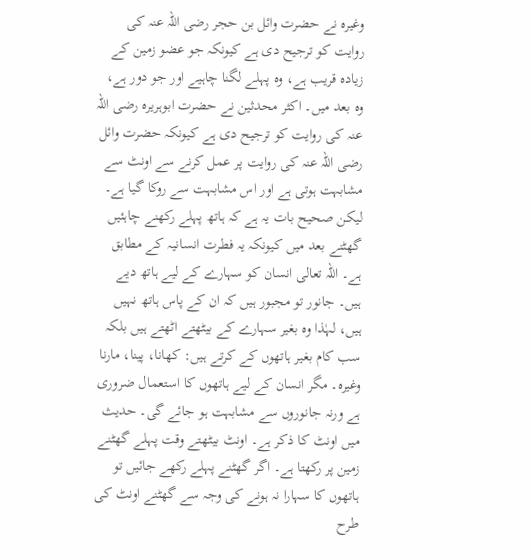وغیرہ نے حضرت وائل بن حجر رضی اللہ عنہ کی روایت کو ترجیح دی ہے کیونکہ جو عضو زمین کے زیادہ قریب ہے، وہ پہلے لگنا چاہیے اور جو دور ہے، وہ بعد میں۔ اکثر محدثین نے حضرت ابوہریرہ رضی اللہ عنہ کی روایت کو ترجیح دی ہے کیونکہ حضرت وائل رضی اللہ عنہ کی روایت پر عمل کرنے سے اونٹ سے مشابہت ہوتی ہے اور اس مشابہت سے روکا گیا ہے۔ لیکن صحیح بات یہ ہے کہ ہاتھ پہلے رکھنے چاہئیں گھٹنے بعد میں کیونکہ یہ فطرت انسانیہ کے مطابق ہے۔ اللہ تعالی انسان کو سہارے کے لیے ہاتھ دیے ہیں۔ جانور تو مجبور ہیں کہ ان کے پاس ہاتھ نہیں ہیں، لہٰذا وہ بغیر سہارے کے بیٹھتے اٹھتے ہیں بلکہ سب کام بغیر ہاتھوں کے کرتے ہیں: کھانا، پینا، مارنا وغیرہ۔ مگر انسان کے لیے ہاتھوں کا استعمال ضروری ہے ورنہ جانوروں سے مشابہت ہو جائے گی۔ حدیث میں اونٹ کا ذکر ہے۔ اونٹ بیٹھتے وقت پہلے گھٹنے زمین پر رکھتا ہے۔ اگر گھٹنے پہلے رکھے جائیں تو ہاتھوں کا سہارا نہ ہونے کی وجہ سے گھٹنے اونٹ کی طرح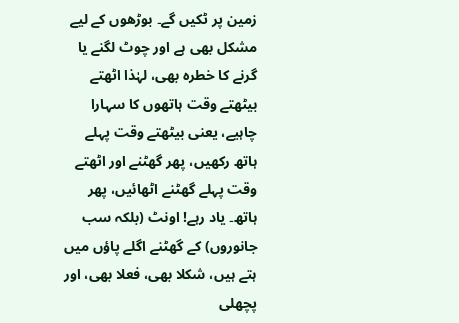زمین پر ٹکیں گے۔ بوڑھوں کے لیے مشکل بھی ہے اور چوٹ لگنے یا گرنے کا خطرہ بھی، لہٰذا اٹھتے بیٹھتے وقت ہاتھوں کا سہارا چاہیے، یعنی بیٹھتے وقت پہلے ہاتھ رکھیں، پھر گھٹنے اور اٹھتے وقت پہلے گھٹنے اٹھائیں، پھر ہاتھ۔ یاد رہے! اونٹ (بلکہ سب جانوروں) کے گھٹنے اگلے پاؤں میں ہتے ہیں، شکلا بھی، فعلا بھی، اور پچھلی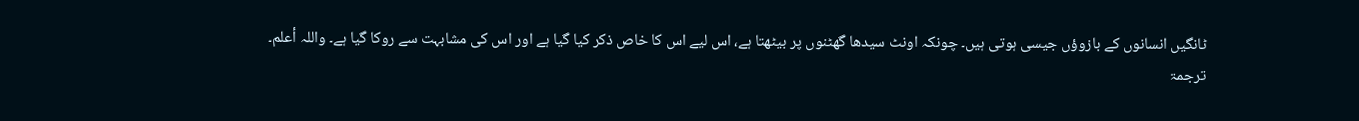ٹانگیں انسانوں کے بازوؤں جیسی ہوتی ہیں۔ چونکہ اونٹ سیدھا گھٹنوں پر بیٹھتا ہے، اس لیے اس کا خاص ذکر کیا گیا ہے اور اس کی مشابہت سے روکا گیا ہے۔ واللہ أعلم۔
ترجمۃ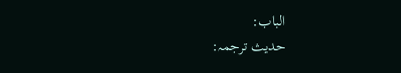الباب:
حدیث ترجمہ: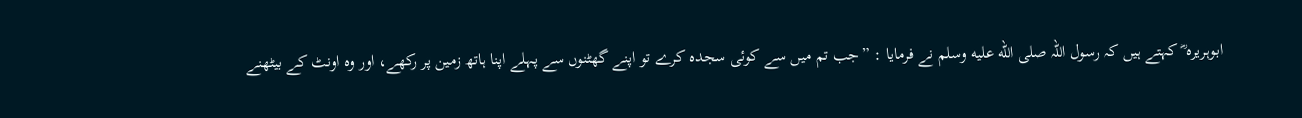ابوہریرہ ؓ کہتے ہیں کہ رسول اللہ صلى الله عليه وسلم نے فرمایا : ”جب تم میں سے کوئی سجدہ کرے تو اپنے گھٹنوں سے پہلے اپنا ہاتھ زمین پر رکھے، اور وہ اونٹ کے بیٹھنے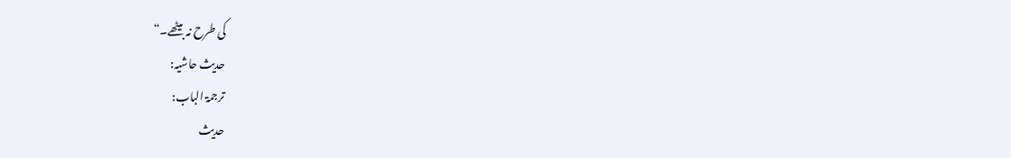کی طرح نہ بیٹھے۔“
حدیث حاشیہ:
ترجمۃ الباب:
حدیث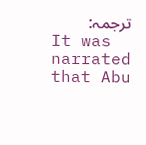ترجمہ:
It was narrated that Abu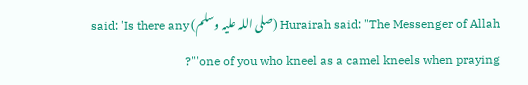Hurairah said: "The Messenger of Allah (صلی اللہ علیہ وسلم) said: 'Is there any one of you who kneel as a camel kneels when praying'"?